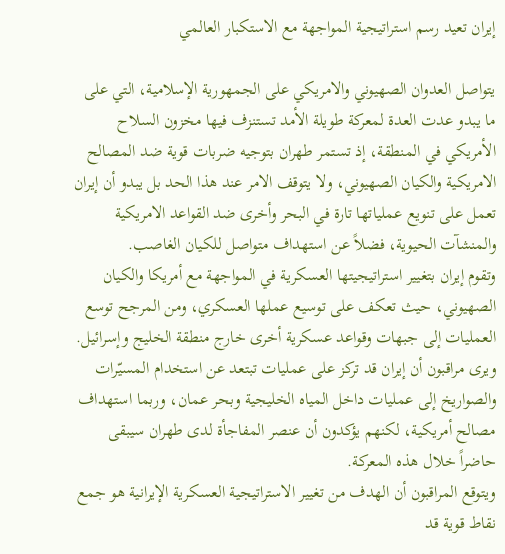إيران تعيد رسم استراتيجية المواجهة مع الاستكبار العالمي

يتواصل العدوان الصهيوني والامريكي على الجمهورية الإسلامية، التي على ما يبدو عدت العدة لمعركة طويلة الأمد تستنزف فيها مخزون السلاح الأمريكي في المنطقة، إذ تستمر طهران بتوجيه ضربات قوية ضد المصالح الامريكية والكيان الصهيوني، ولا يتوقف الامر عند هذا الحد بل يبدو أن إيران تعمل على تنويع عملياتها تارة في البحر وأخرى ضد القواعد الامريكية والمنشآت الحيوية، فضلاً عن استهداف متواصل للكيان الغاصب.
وتقوم إيران بتغيير استراتيجيتها العسكرية في المواجهة مع أمريكا والكيان الصهيوني، حيث تعكف على توسيع عملها العسكري، ومن المرجح توسع العمليات إلى جبهات وقواعد عسكرية أخرى خارج منطقة الخليج وإسرائيل.
ويرى مراقبون أن إيران قد تركز على عمليات تبتعد عن استخدام المسيّرات والصواريخ إلى عمليات داخل المياه الخليجية وبحر عمان، وربما استهداف مصالح أمريكية، لكنهم يؤكدون أن عنصر المفاجأة لدى طهران سيبقى حاضراً خلال هذه المعركة.
ويتوقع المراقبون أن الهدف من تغيير الاستراتيجية العسكرية الإيرانية هو جمع نقاط قوية قد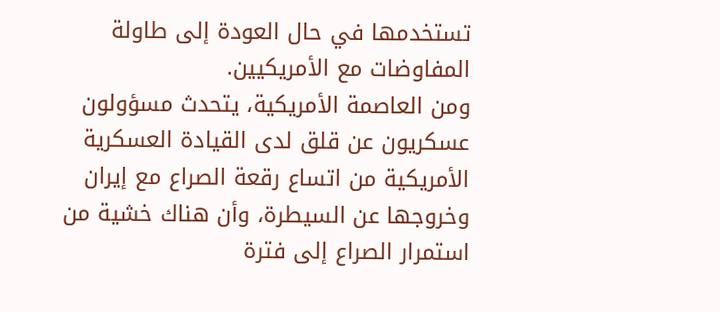تستخدمها في حال العودة إلى طاولة المفاوضات مع الأمريكيين.
ومن العاصمة الأمريكية، يتحدث مسؤولون عسكريون عن قلق لدى القيادة العسكرية الأمريكية من اتساع رقعة الصراع مع إيران وخروجها عن السيطرة، وأن هناك خشية من استمرار الصراع إلى فترة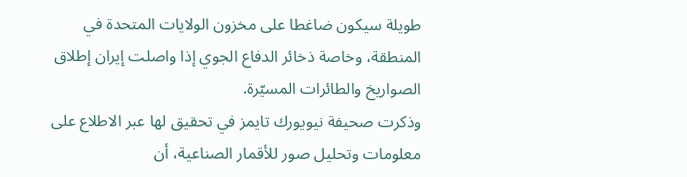طويلة سيكون ضاغطا على مخزون الولايات المتحدة في المنطقة، وخاصة ذخائر الدفاع الجوي إذا واصلت إيران إطلاق الصواريخ والطائرات المسيّرة.
وذكرت صحيفة نيويورك تايمز في تحقيق لها عبر الاطلاع على معلومات وتحليل صور للأقمار الصناعية، أن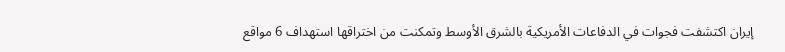إيران اكتشفت فجوات في الدفاعات الأمريكية بالشرق الأوسط وتمكنت من اختراقها استهداف 6 مواقع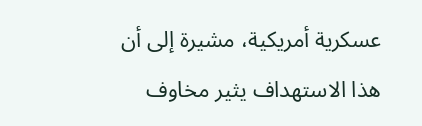عسكرية أمريكية، مشيرة إلى أن هذا الاستهداف يثير مخاوف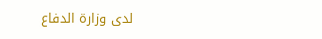لدى وزارة الدفاع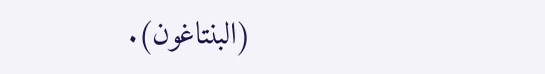(البنتاغون).